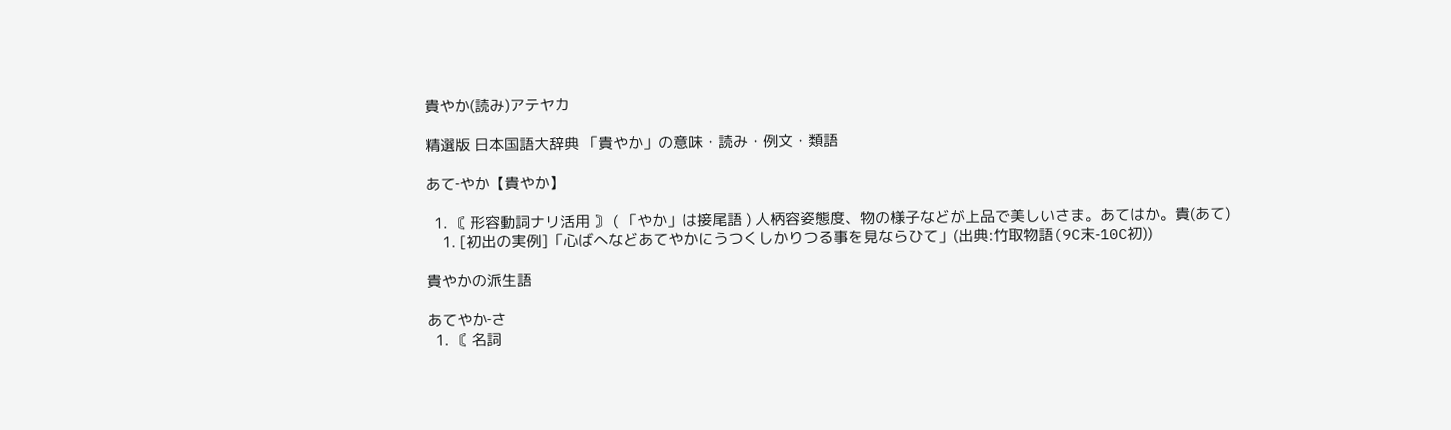貴やか(読み)アテヤカ

精選版 日本国語大辞典 「貴やか」の意味・読み・例文・類語

あて‐やか【貴やか】

  1. 〘 形容動詞ナリ活用 〙 ( 「やか」は接尾語 ) 人柄容姿態度、物の様子などが上品で美しいさま。あてはか。貴(あて)
    1. [初出の実例]「心ばへなどあてやかにうつくしかりつる事を見ならひて」(出典:竹取物語(9C末‐10C初))

貴やかの派生語

あてやか‐さ
  1. 〘 名詞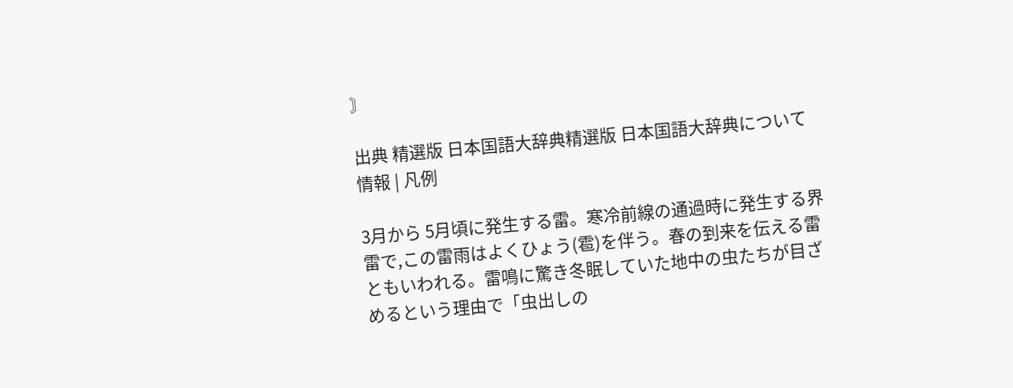〙

出典 精選版 日本国語大辞典精選版 日本国語大辞典について 情報 | 凡例

3月から 5月頃に発生する雷。寒冷前線の通過時に発生する界雷で,この雷雨はよくひょう(雹)を伴う。春の到来を伝える雷ともいわれる。雷鳴に驚き冬眠していた地中の虫たちが目ざめるという理由で「虫出しの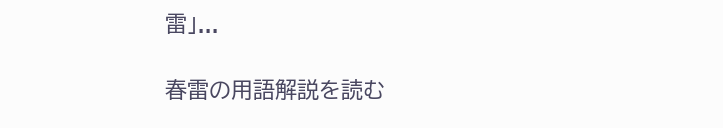雷」...

春雷の用語解説を読む